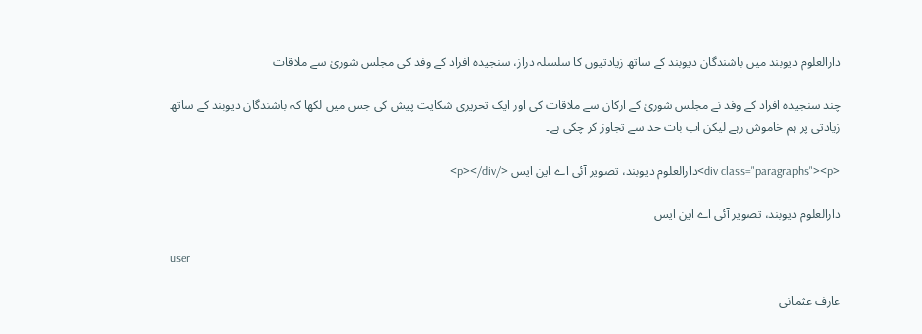دارالعلوم دیوبند میں باشندگان دیوبند کے ساتھ زیادتیوں کا سلسلہ دراز، سنجیدہ افراد کے وفد کی مجلس شوریٰ سے ملاقات

چند سنجیدہ افراد کے وفد نے مجلس شوریٰ کے ارکان سے ملاقات کی اور ایک تحریری شکایت پیش کی جس میں لکھا کہ باشندگان دیوبند کے ساتھ زیادتی پر ہم خاموش رہے لیکن اب بات حد سے تجاوز کر چکی ہے۔

<div class="paragraphs"><p>دارالعلوم دیوبند، تصویر آئی اے این ایس </p></div>

دارالعلوم دیوبند، تصویر آئی اے این ایس

user

عارف عثمانی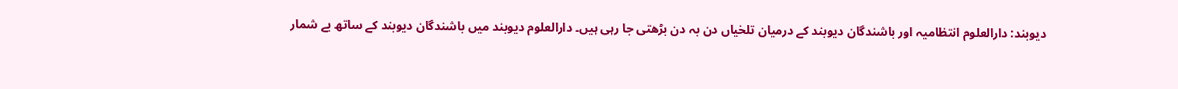دیوبند: دارالعلوم انتظامیہ اور باشندگان دیوبند کے درمیان تلخیاں دن بہ دن بڑھتی جا رہی ہیں۔ دارالعلوم دیوبند میں باشندگان دیوبند کے ساتھ بے شمار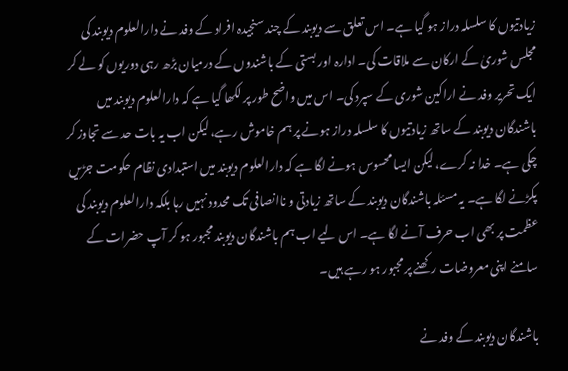زیادتیوں کا سلسلہ دراز ہو گیا ہے۔ اس تعلق سے دیوبند کے چند سنجیدہ افراد کے وفد نے دارالعلوم دیوبند کی مجلس شوریٰ کے ارکان سے ملاقات کی۔ ادارہ اور بستی کے باشندوں کے درمیان بڑھ رہی دوریوں کو لے کر ایک تحریر وفد نے اراکین شوری کے سپرد کی۔ اس میں واضح طور پر لکھا گیا ہے کہ دارالعلوم دیوبند میں باشندگان دیوبند کے ساتھ زیادتیوں کا سلسلہ دراز ہونے پر ہم خاموش رہے، لیکن اب یہ بات حد سے تجاوز کر چکی ہے۔ خدا نہ کرے، لیکن ایسا محسوس ہونے لگا ہے کہ دارالعلوم دیوبند میں استبدادی نظام حکومت جڑیں پکڑنے لگا ہے۔ یہ مسئلہ باشندگان دیوبند کے ساتھ زیادتی و ناانصافی تک محدود نہیں رہا بلکہ دارالعلوم دیوبند کی عظمت پر بھی اب حرف آنے لگا ہے۔ اس لیے اب ہم باشندگان دیوبند مجبور ہو کر آپ حضرات کے سامنے اپنی معروضات رکھنے پر مجبور ہو رہے ہیں۔

باشندگان دیوبند کے وفد نے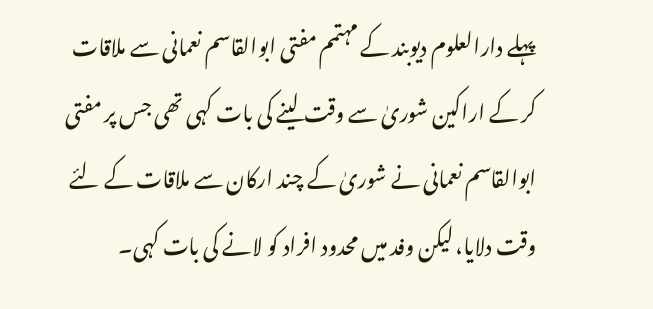پہلے دارالعلوم دیوبند کے مہتمم مفتی ابوالقاسم نعمانی سے ملاقات کر کے اراکین شوریٰ سے وقت لینے کی بات کہی تھی جس پر مفتی ابوالقاسم نعمانی نے شوریٰ کے چند ارکان سے ملاقات کے لئے وقت دلایا، لیکن وفد میں محدود افراد کو لانے کی بات کہی۔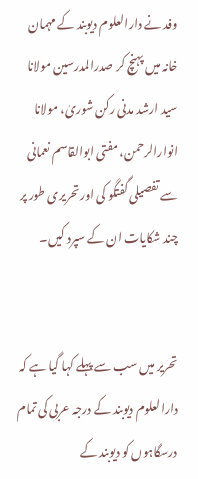وفد نے دارالعلوم دیوبند کے مہمان خانہ میں پہنچ کر صدرالمدرسین مولانا سید ارشد مدنی رکن شوریٰ، مولانا انوارالرحمن، مفتی ابوالقاسم نعمانی سے تفصیلی گفتگو کی اور تحریری طور پر چند شکایات ان کے سپرد کیں۔


تحریر میں سب سے پہلے کہا گیا ہے کہ دارالعلوم دیوبند کے درجہ عربی کی تمام درسگاہوں کو دیوبند کے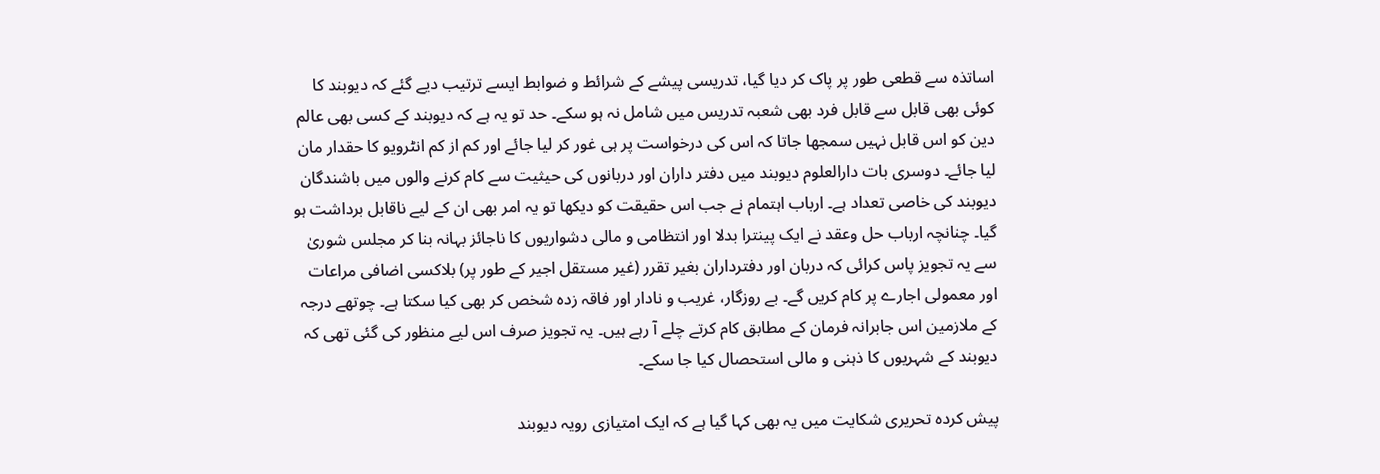اساتذہ سے قطعی طور پر پاک کر دیا گیا، تدریسی پیشے کے شرائط و ضوابط ایسے ترتیب دیے گئے کہ دیوبند کا کوئی بھی قابل سے قابل فرد بھی شعبہ تدریس میں شامل نہ ہو سکے۔ حد تو یہ ہے کہ دیوبند کے کسی بھی عالم دین کو اس قابل نہیں سمجھا جاتا کہ اس کی درخواست پر ہی غور کر لیا جائے اور کم از کم انٹرویو کا حقدار مان لیا جائے۔ دوسری بات دارالعلوم دیوبند میں دفتر داران اور دربانوں کی حیثیت سے کام کرنے والوں میں باشندگان دیوبند کی خاصی تعداد ہے۔ ارباب اہتمام نے جب اس حقیقت کو دیکھا تو یہ امر بھی ان کے لیے ناقابل برداشت ہو گیا۔ چنانچہ ارباب حل وعقد نے ایک پینترا بدلا اور انتظامی و مالی دشواریوں کا ناجائز بہانہ بنا کر مجلس شوریٰ سے یہ تجویز پاس کرائی کہ دربان اور دفترداران بغیر تقرر (غیر مستقل اجیر کے طور پر) بلاکسی اضافی مراعات اور معمولی اجارے پر کام کریں گے۔ بے روزگار، غریب و نادار اور فاقہ زدہ شخص کر بھی کیا سکتا ہے۔ چوتھے درجہ کے ملازمین اس جابرانہ فرمان کے مطابق کام کرتے چلے آ رہے ہیں۔ یہ تجویز صرف اس لیے منظور کی گئی تھی کہ دیوبند کے شہریوں کا ذہنی و مالی استحصال کیا جا سکے۔

پیش کردہ تحریری شکایت میں یہ بھی کہا گیا ہے کہ ایک امتیازی رویہ دیوبند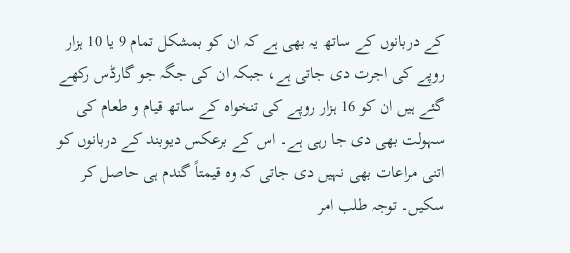کے دربانوں کے ساتھ یہ بھی ہے کہ ان کو بمشکل تمام 9 یا 10 ہزار روپے کی اجرت دی جاتی ہے، جبکہ ان کی جگہ جو گارڈس رکھے گئے ہیں ان کو 16 ہزار روپے کی تنخواہ کے ساتھ قیام و طعام کی سہولت بھی دی جا رہی ہے۔ اس کے برعکس دیوبند کے دربانوں کو اتنی مراعات بھی نہیں دی جاتی کہ وہ قیمتاً گندم ہی حاصل کر سکیں۔ توجہ طلب امر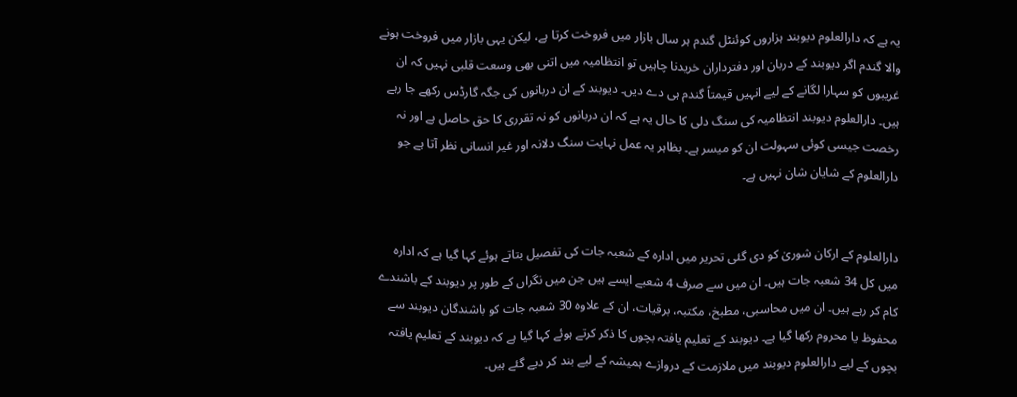یہ ہے کہ دارالعلوم دیوبند ہزاروں کوئنٹل گندم ہر سال بازار میں فروخت کرتا ہے، لیکن یہی بازار میں فروخت ہونے والا گندم اگر دیوبند کے دربان اور دفترداران خریدنا چاہیں تو انتظامیہ میں اتنی بھی وسعت قلبی نہیں کہ ان غریبوں کو سہارا لگانے کے لیے انہیں قیمتاً گندم ہی دے دیں۔ دیوبند کے ان دربانوں کی جگہ گارڈس رکھے جا رہے ہیں۔ دارالعلوم دیوبند انتظامیہ کی سنگ دلی کا حال یہ ہے کہ ان دربانوں کو نہ تقرری کا حق حاصل ہے اور نہ رخصت جیسی کوئی سہولت ان کو میسر ہے۔ بظاہر یہ عمل نہایت سنگ دلانہ اور غیر انسانی نظر آتا ہے جو دارالعلوم کے شایان شان نہیں ہے۔


دارالعلوم کے ارکان شوریٰ کو دی گئی تحریر میں ادارہ کے شعبہ جات کی تفصیل بتاتے ہوئے کہا گیا ہے کہ ادارہ میں کل 34 شعبہ جات ہیں۔ ان میں سے صرف 4 شعبے ایسے ہیں جن میں نگراں کے طور پر دیوبند کے باشندے کام کر رہے ہیں۔ ان میں محاسبی، مطبخ، مکتبہ، برقیات، ان کے علاوہ 30 شعبہ جات کو باشندگان دیوبند سے محفوظ یا محروم رکھا گیا ہے۔ دیوبند کے تعلیم یافتہ بچوں کا ذکر کرتے ہوئے کہا گیا ہے کہ دیوبند کے تعلیم یافتہ بچوں کے لیے دارالعلوم دیوبند میں ملازمت کے دروازے ہمیشہ کے لیے بند کر دیے گئے ہیں۔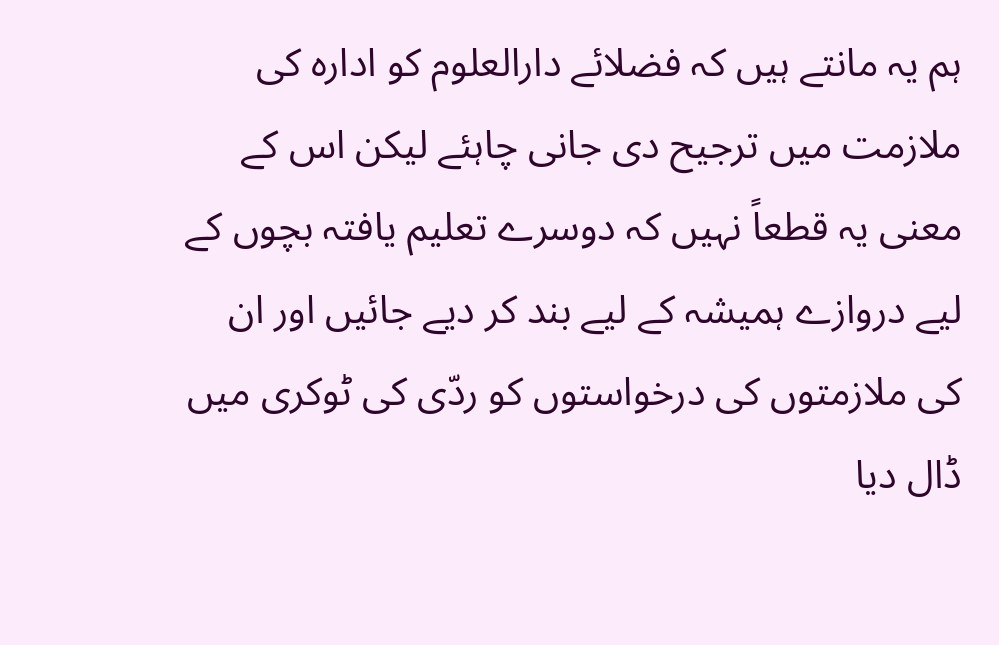ہم یہ مانتے ہیں کہ فضلائے دارالعلوم کو ادارہ کی ملازمت میں ترجیح دی جانی چاہئے لیکن اس کے معنی یہ قطعاً نہیں کہ دوسرے تعلیم یافتہ بچوں کے لیے دروازے ہمیشہ کے لیے بند کر دیے جائیں اور ان کی ملازمتوں کی درخواستوں کو ردّی کی ٹوکری میں ڈال دیا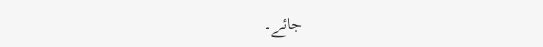جائے۔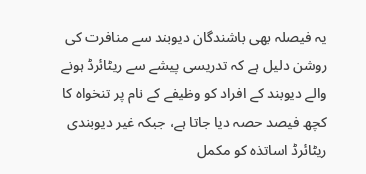یہ فیصلہ بھی باشندگان دیوبند سے منافرت کی روشن دلیل ہے کہ تدریسی پیشے سے ریٹائرڈ ہونے والے دیوبند کے افراد کو وظیفے کے نام پر تنخواہ کا کچھ فیصد حصہ دیا جاتا ہے، جبکہ غیر دیوبندی ریٹائرڈ اساتذہ کو مکمل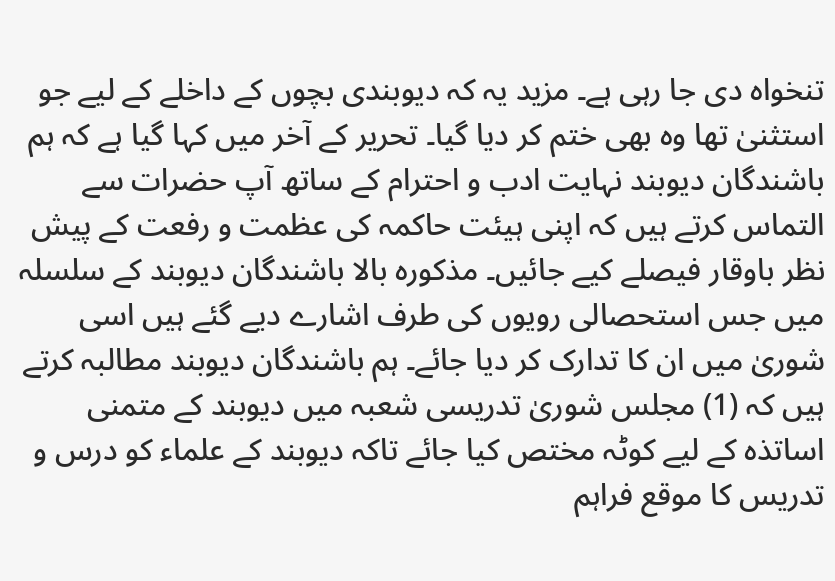تنخواہ دی جا رہی ہے۔ مزید یہ کہ دیوبندی بچوں کے داخلے کے لیے جو استثنیٰ تھا وہ بھی ختم کر دیا گیا۔ تحریر کے آخر میں کہا گیا ہے کہ ہم باشندگان دیوبند نہایت ادب و احترام کے ساتھ آپ حضرات سے التماس کرتے ہیں کہ اپنی ہیئت حاکمہ کی عظمت و رفعت کے پیش نظر باوقار فیصلے کیے جائیں۔ مذکورہ بالا باشندگان دیوبند کے سلسلہ میں جس استحصالی رویوں کی طرف اشارے دیے گئے ہیں اسی شوریٰ میں ان کا تدارک کر دیا جائے۔ ہم باشندگان دیوبند مطالبہ کرتے ہیں کہ (1) مجلس شوریٰ تدریسی شعبہ میں دیوبند کے متمنی اساتذہ کے لیے کوٹہ مختص کیا جائے تاکہ دیوبند کے علماء کو درس و تدریس کا موقع فراہم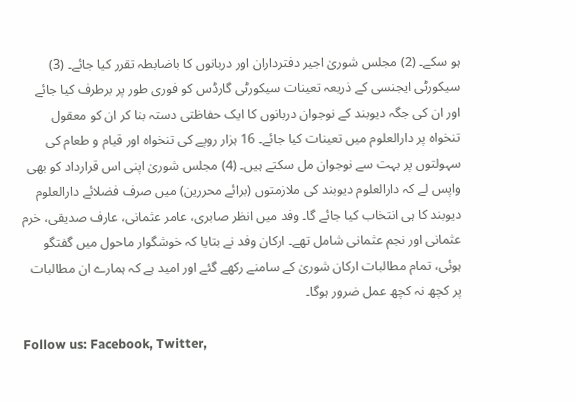ہو سکے۔ (2) مجلس شوریٰ اجیر دفترداران اور دربانوں کا باضابطہ تقرر کیا جائے۔ (3) سیکورٹی ایجنسی کے ذریعہ تعینات سیکورٹی گارڈس کو فوری طور پر برطرف کیا جائے اور ان کی جگہ دیوبند کے نوجوان دربانوں کا ایک حفاظتی دستہ بنا کر ان کو معقول تنخواہ پر دارالعلوم میں تعینات کیا جائے۔ 16 ہزار روپے کی تنخواہ اور قیام و طعام کی سہولتوں پر بہت سے نوجوان مل سکتے ہیں۔ (4) مجلس شوریٰ اپنی اس قرارداد کو بھی واپس لے کہ دارالعلوم دیوبند کی ملازمتوں (برائے محررین) میں صرف فضلائے دارالعلوم دیوبند کا ہی انتخاب کیا جائے گا۔ وفد میں انظر صابری، عامر عثمانی، عارف صدیقی، خرم عثمانی اور نجم عثمانی شامل تھے۔ ارکان وفد نے بتایا کہ خوشگوار ماحول میں گفتگو ہوئی، تمام مطالبات ارکان شوریٰ کے سامنے رکھے گئے اور امید ہے کہ ہمارے ان مطالبات پر کچھ نہ کچھ عمل ضرور ہوگا۔

Follow us: Facebook, Twitter,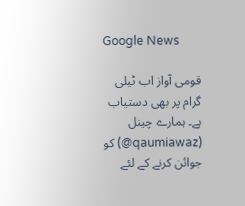Google News

قومی آواز اب ٹیلی گرام پر بھی دستیاب ہے۔ ہمارے چینل (qaumiawaz@) کو جوائن کرنے کے لئے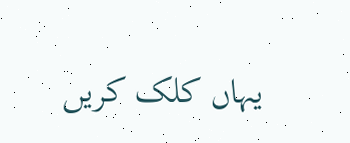یہاں کلک کریں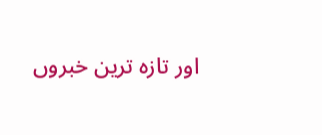اور تازہ ترین خبروں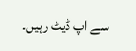سے اپ ڈیٹ رہیں۔